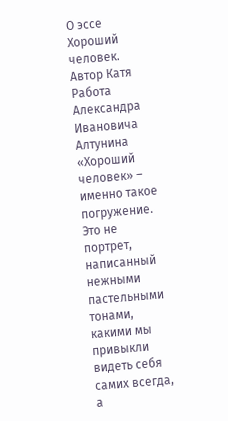О эссе Хороший человек. Автор Катя
Работа Александра Ивановича Алтунина «Хороший человек» – именно такое погружение. Это не портрет, написанный нежными пастельными тонами, какими мы привыкли видеть себя самих всегда, а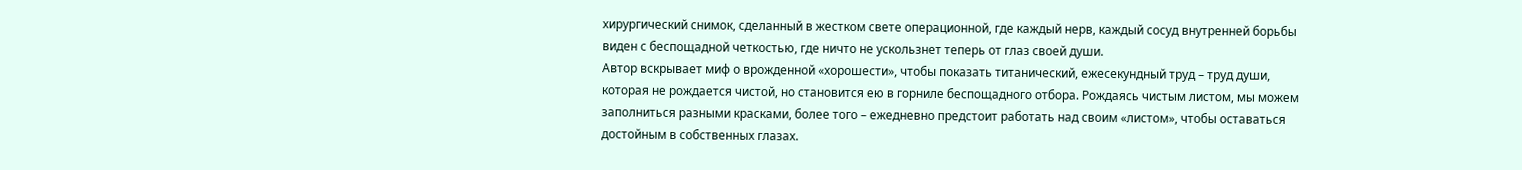хирургический снимок, сделанный в жестком свете операционной, где каждый нерв, каждый сосуд внутренней борьбы виден с беспощадной четкостью, где ничто не ускользнет теперь от глаз своей души.
Автор вскрывает миф о врожденной «хорошести», чтобы показать титанический, ежесекундный труд – труд души, которая не рождается чистой, но становится ею в горниле беспощадного отбора. Рождаясь чистым листом, мы можем заполниться разными красками, более того – ежедневно предстоит работать над своим «листом», чтобы оставаться достойным в собственных глазах.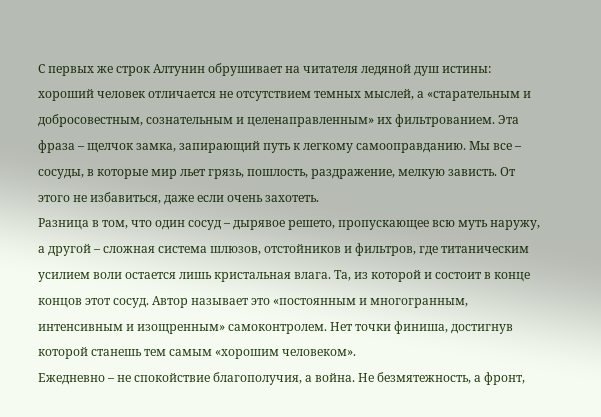С первых же строк Алтунин обрушивает на читателя ледяной душ истины: хороший человек отличается не отсутствием темных мыслей, а «старательным и добросовестным, сознательным и целенаправленным» их фильтрованием. Эта фраза – щелчок замка, запирающий путь к легкому самооправданию. Мы все – сосуды, в которые мир льет грязь, пошлость, раздражение, мелкую зависть. От этого не избавиться, даже если очень захотеть.
Разница в том, что один сосуд – дырявое решето, пропускающее всю муть наружу, а другой – сложная система шлюзов, отстойников и фильтров, где титаническим усилием воли остается лишь кристальная влага. Та, из которой и состоит в конце концов этот сосуд. Автор называет это «постоянным и многогранным, интенсивным и изощренным» самоконтролем. Нет точки финиша, достигнув которой станешь тем самым «хорошим человеком».
Ежедневно – не спокойствие благополучия, а война. Не безмятежность, а фронт,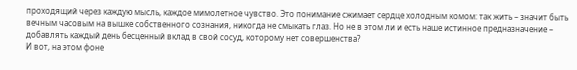проходящий через каждую мысль, каждое мимолетное чувство. Это понимание сжимает сердце холодным комом: так жить – значит быть вечным часовым на вышке собственного сознания, никогда не смыкать глаз. Но не в этом ли и есть наше истинное предназначение – добавлять каждый день бесценный вклад в свой сосуд, которому нет совершенства?
И вот, на этом фоне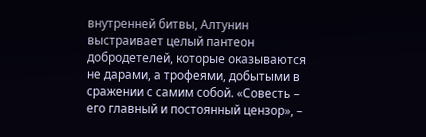внутренней битвы, Алтунин выстраивает целый пантеон добродетелей, которые оказываются не дарами, а трофеями, добытыми в сражении с самим собой. «Совесть – его главный и постоянный цензор», –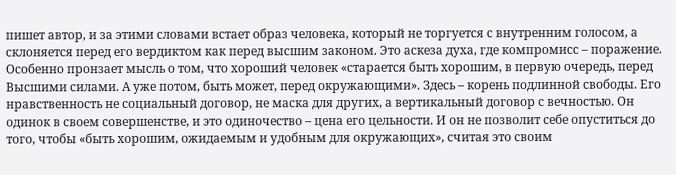пишет автор, и за этими словами встает образ человека, который не торгуется с внутренним голосом, а склоняется перед его вердиктом как перед высшим законом. Это аскеза духа, где компромисс – поражение.
Особенно пронзает мысль о том, что хороший человек «старается быть хорошим, в первую очередь, перед Высшими силами. А уже потом, быть может, перед окружающими». Здесь – корень подлинной свободы. Его нравственность не социальный договор, не маска для других, а вертикальный договор с вечностью. Он одинок в своем совершенстве, и это одиночество – цена его цельности. И он не позволит себе опуститься до того, чтобы «быть хорошим, ожидаемым и удобным для окружающих», считая это своим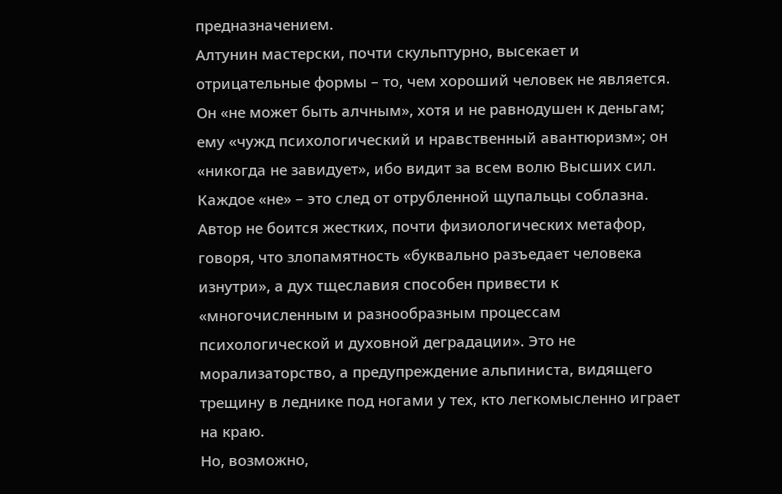предназначением.
Алтунин мастерски, почти скульптурно, высекает и отрицательные формы – то, чем хороший человек не является. Он «не может быть алчным», хотя и не равнодушен к деньгам; ему «чужд психологический и нравственный авантюризм»; он «никогда не завидует», ибо видит за всем волю Высших сил. Каждое «не» – это след от отрубленной щупальцы соблазна.
Автор не боится жестких, почти физиологических метафор, говоря, что злопамятность «буквально разъедает человека изнутри», а дух тщеславия способен привести к «многочисленным и разнообразным процессам психологической и духовной деградации». Это не морализаторство, а предупреждение альпиниста, видящего трещину в леднике под ногами у тех, кто легкомысленно играет на краю.
Но, возможно,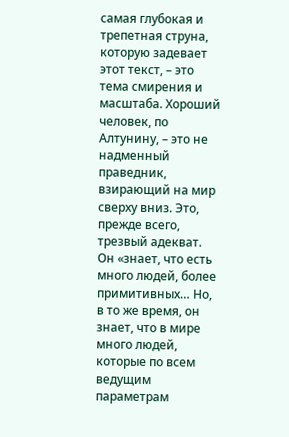самая глубокая и трепетная струна, которую задевает этот текст, – это тема смирения и масштаба. Хороший человек, по Алтунину, – это не надменный праведник, взирающий на мир сверху вниз. Это, прежде всего, трезвый адекват. Он «знает, что есть много людей, более примитивных… Но, в то же время, он знает, что в мире много людей, которые по всем ведущим параметрам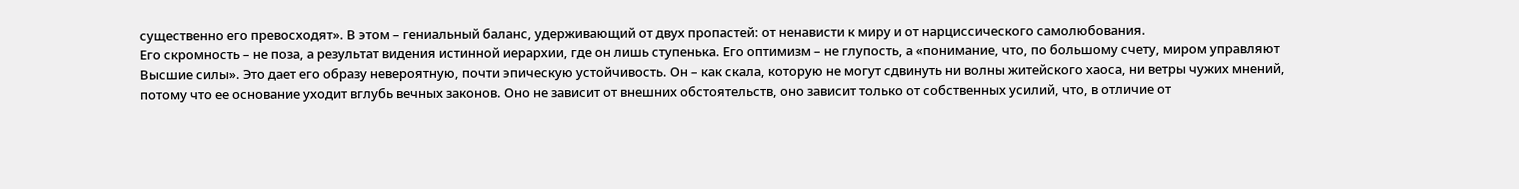существенно его превосходят». В этом – гениальный баланс, удерживающий от двух пропастей: от ненависти к миру и от нарциссического самолюбования.
Его скромность – не поза, а результат видения истинной иерархии, где он лишь ступенька. Его оптимизм – не глупость, а «понимание, что, по большому счету, миром управляют Высшие силы». Это дает его образу невероятную, почти эпическую устойчивость. Он – как скала, которую не могут сдвинуть ни волны житейского хаоса, ни ветры чужих мнений, потому что ее основание уходит вглубь вечных законов. Оно не зависит от внешних обстоятельств, оно зависит только от собственных усилий, что, в отличие от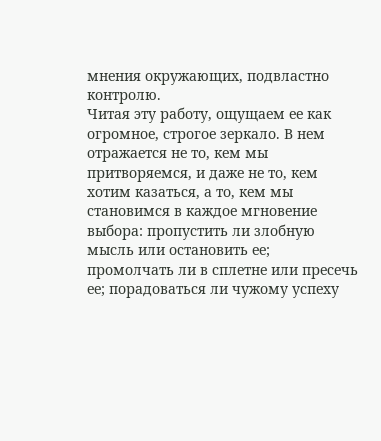мнения окружающих, подвластно контролю.
Читая эту работу, ощущаем ее как огромное, строгое зеркало. В нем отражается не то, кем мы притворяемся, и даже не то, кем хотим казаться, а то, кем мы становимся в каждое мгновение выбора: пропустить ли злобную мысль или остановить ее; промолчать ли в сплетне или пресечь ее; порадоваться ли чужому успеху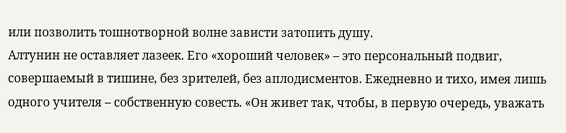или позволить тошнотворной волне зависти затопить душу.
Алтунин не оставляет лазеек. Его «хороший человек» – это персональный подвиг, совершаемый в тишине, без зрителей, без аплодисментов. Ежедневно и тихо, имея лишь одного учителя – собственную совесть. «Он живет так, чтобы, в первую очередь, уважать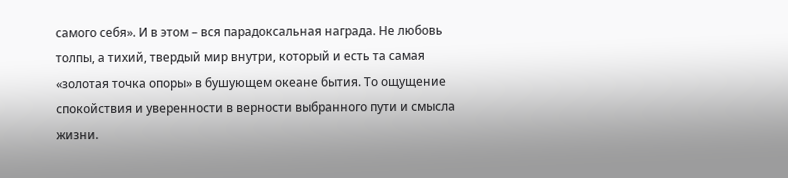самого себя». И в этом – вся парадоксальная награда. Не любовь толпы, а тихий, твердый мир внутри, который и есть та самая «золотая точка опоры» в бушующем океане бытия. То ощущение спокойствия и уверенности в верности выбранного пути и смысла жизни.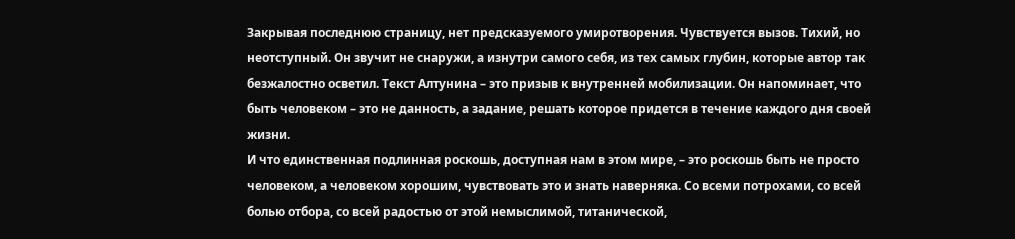Закрывая последнюю страницу, нет предсказуемого умиротворения. Чувствуется вызов. Тихий, но неотступный. Он звучит не снаружи, а изнутри самого себя, из тех самых глубин, которые автор так безжалостно осветил. Текст Алтунина – это призыв к внутренней мобилизации. Он напоминает, что быть человеком – это не данность, а задание, решать которое придется в течение каждого дня своей жизни.
И что единственная подлинная роскошь, доступная нам в этом мире, – это роскошь быть не просто человеком, а человеком хорошим, чувствовать это и знать наверняка. Со всеми потрохами, со всей болью отбора, со всей радостью от этой немыслимой, титанической,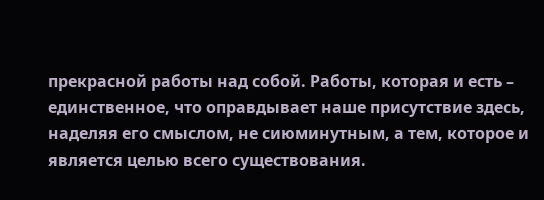прекрасной работы над собой. Работы, которая и есть – единственное, что оправдывает наше присутствие здесь, наделяя его смыслом, не сиюминутным, а тем, которое и является целью всего существования.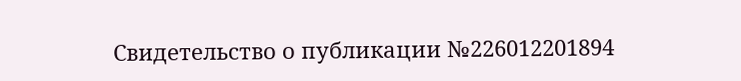Свидетельство о публикации №226012201894